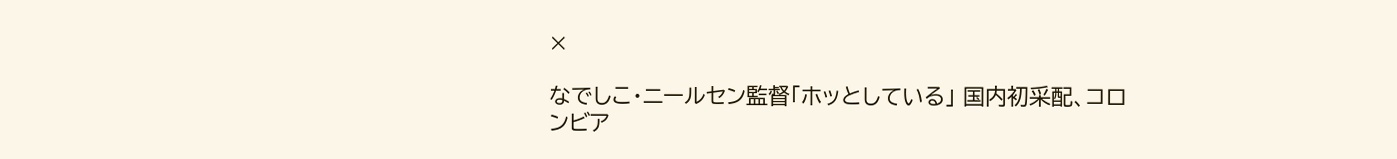×

なでしこ・ニールセン監督「ホッとしている」 国内初采配、コロンビア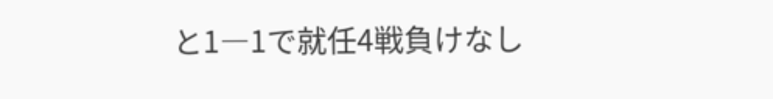と1―1で就任4戦負けなし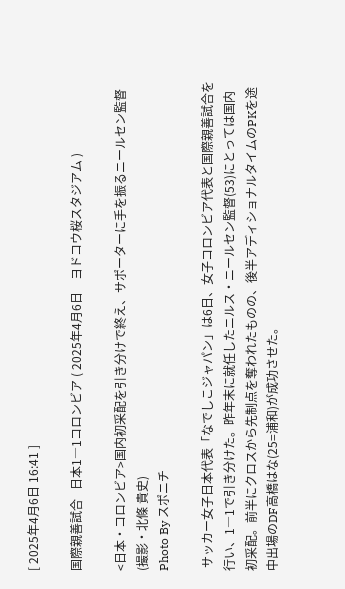[ 2025年4月6日 16:41 ]

国際親善試合   日本1―1コロンビア ( 2025年4月6日    ヨドコウ桜スタジアム )

<日本・コロンビア>国内初采配を引き分けで終え、サポーターに手を振るニールセン監督(撮影・北條 貴史)
Photo By スポニチ

 サッカー女子日本代表「なでしこジャパン」は6日、女子コロンビア代表と国際親善試合を行い、1―1で引き分けた。昨年末に就任したニルス・ニールセン監督(53)にとっては国内初采配。前半にクロスから先制点を奪われたものの、後半アディショナルタイムのPKを途中出場のDF高橋はな(25=浦和)が成功させた。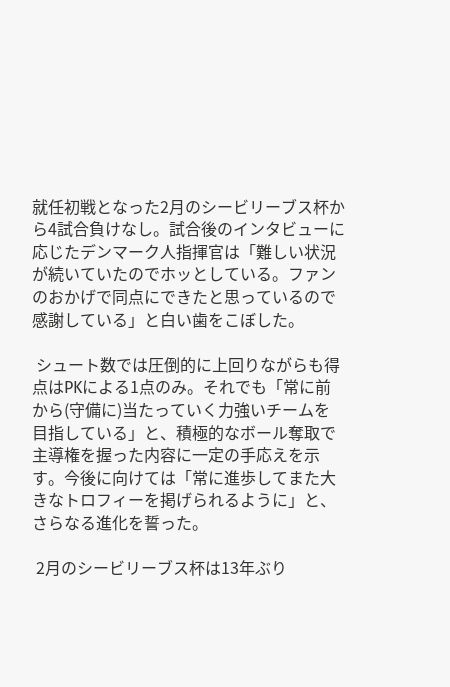就任初戦となった2月のシービリーブス杯から4試合負けなし。試合後のインタビューに応じたデンマーク人指揮官は「難しい状況が続いていたのでホッとしている。ファンのおかげで同点にできたと思っているので感謝している」と白い歯をこぼした。

 シュート数では圧倒的に上回りながらも得点はPKによる1点のみ。それでも「常に前から(守備に)当たっていく力強いチームを目指している」と、積極的なボール奪取で主導権を握った内容に一定の手応えを示す。今後に向けては「常に進歩してまた大きなトロフィーを掲げられるように」と、さらなる進化を誓った。

 2月のシービリーブス杯は13年ぶり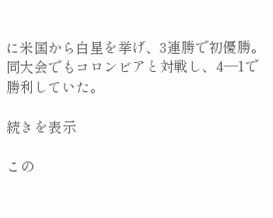に米国から白星を挙げ、3連勝で初優勝。同大会でもコロンビアと対戦し、4―1で勝利していた。

続きを表示

この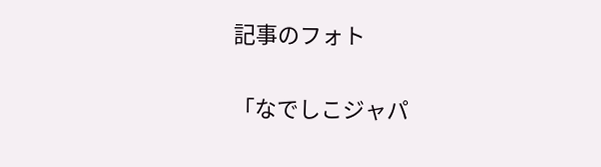記事のフォト

「なでしこジャパ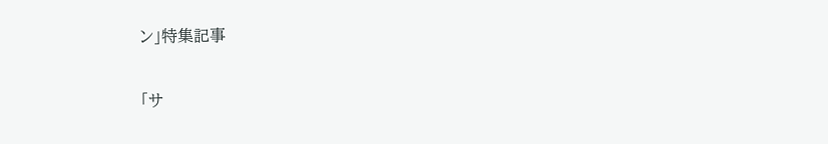ン」特集記事

「サ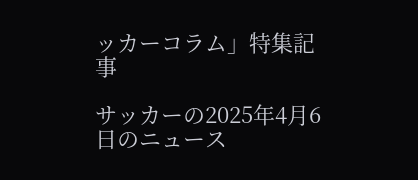ッカーコラム」特集記事

サッカーの2025年4月6日のニュース